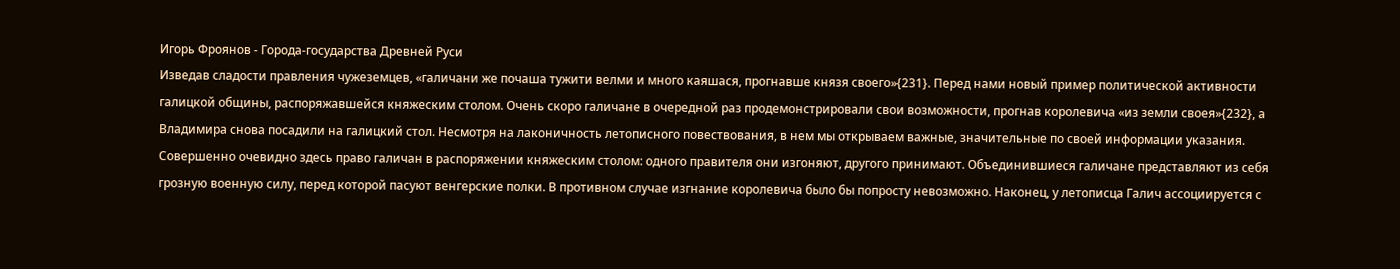Игорь Фроянов - Города-государства Древней Руси
Изведав сладости правления чужеземцев, «галичани же почаша тужити велми и много каяшася, прогнавше князя своего»{231}. Перед нами новый пример политической активности галицкой общины, распоряжавшейся княжеским столом. Очень скоро галичане в очередной раз продемонстрировали свои возможности, прогнав королевича «из земли своея»{232}, а Владимира снова посадили на галицкий стол. Несмотря на лаконичность летописного повествования, в нем мы открываем важные, значительные по своей информации указания. Совершенно очевидно здесь право галичан в распоряжении княжеским столом: одного правителя они изгоняют, другого принимают. Объединившиеся галичане представляют из себя грозную военную силу, перед которой пасуют венгерские полки. В противном случае изгнание королевича было бы попросту невозможно. Наконец, у летописца Галич ассоциируется с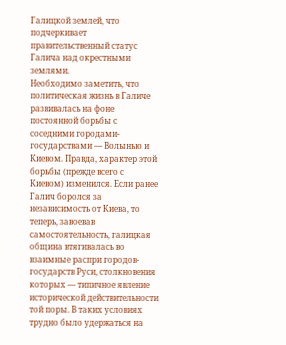Галицкой землей, что подчеркивает правительственный статус Галича над окрестными землями.
Необходимо заметить, что политическая жизнь в Галиче развивалась на фоне постоянной борьбы с соседними городами-государствами — Волынью и Киевом. Правда, характер этой борьбы (прежде всего с Киевом) изменился. Если ранее Галич боролся за независимость от Киева, то теперь, завоевав самостоятельность, галицкая община втягивалась во взаимные распри городов-государств Руси, столкновения которых — типичное явление исторической действительности той поры. В таких условиях трудно было удержаться на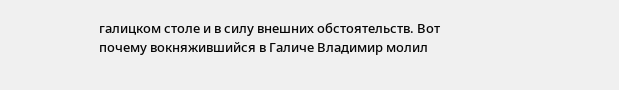галицком столе и в силу внешних обстоятельств. Вот почему вокняжившийся в Галиче Владимир молил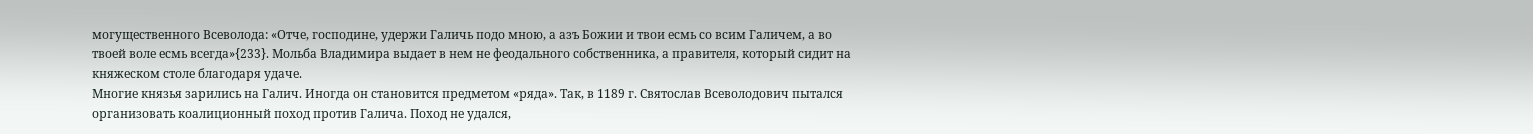могущественного Всеволода: «Отче, господине, удержи Галичь подо мною, а азъ Божии и твои есмь со всим Галичем, а во твоей воле есмь всегда»{233}. Мольба Владимира выдает в нем не феодального собственника, а правителя, который сидит на княжеском столе благодаря удаче.
Многие князья зарились на Галич. Иногда он становится предметом «ряда». Так, в 1189 г. Святослав Всеволодович пытался организовать коалиционный поход против Галича. Поход не удался,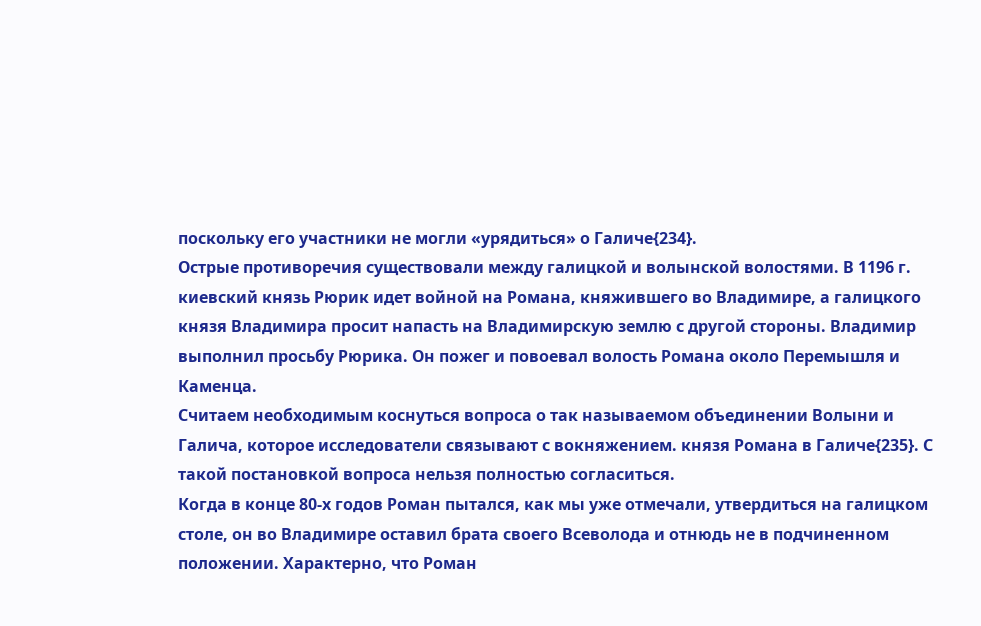поскольку его участники не могли «урядиться» о Галиче{234}.
Острые противоречия существовали между галицкой и волынской волостями. В 1196 г. киевский князь Рюрик идет войной на Романа, княжившего во Владимире, а галицкого князя Владимира просит напасть на Владимирскую землю с другой стороны. Владимир выполнил просьбу Рюрика. Он пожег и повоевал волость Романа около Перемышля и Каменца.
Считаем необходимым коснуться вопроса о так называемом объединении Волыни и Галича, которое исследователи связывают с вокняжением. князя Романа в Галиче{235}. С такой постановкой вопроса нельзя полностью согласиться.
Когда в конце 80-х годов Роман пытался, как мы уже отмечали, утвердиться на галицком столе, он во Владимире оставил брата своего Всеволода и отнюдь не в подчиненном положении. Характерно, что Роман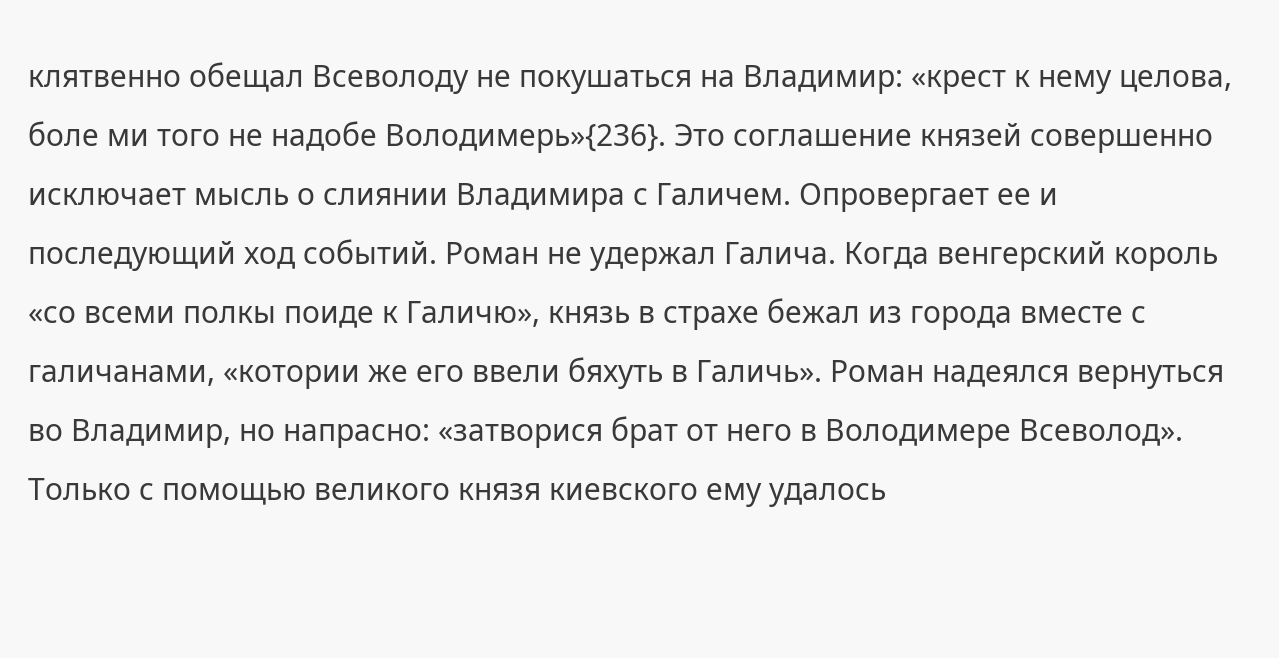клятвенно обещал Всеволоду не покушаться на Владимир: «крест к нему целова, боле ми того не надобе Володимерь»{236}. Это соглашение князей совершенно исключает мысль о слиянии Владимира с Галичем. Опровергает ее и последующий ход событий. Роман не удержал Галича. Когда венгерский король «со всеми полкы поиде к Галичю», князь в страхе бежал из города вместе с галичанами, «котории же его ввели бяхуть в Галичь». Роман надеялся вернуться во Владимир, но напрасно: «затворися брат от него в Володимере Всеволод». Только с помощью великого князя киевского ему удалось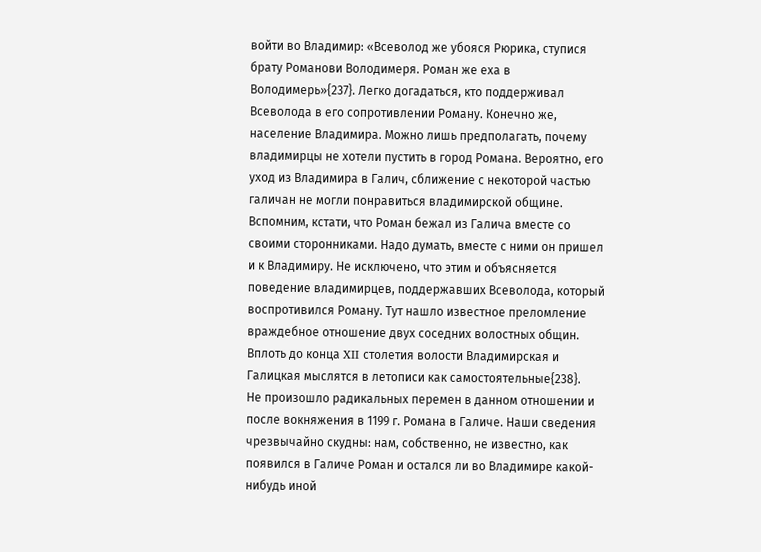войти во Владимир: «Всеволод же убояся Рюрика, ступися брату Романови Володимеря. Роман же еха в Володимерь»{237}. Легко догадаться, кто поддерживал Всеволода в его сопротивлении Роману. Конечно же, население Владимира. Можно лишь предполагать, почему владимирцы не хотели пустить в город Романа. Вероятно, его уход из Владимира в Галич, сближение с некоторой частью галичан не могли понравиться владимирской общине. Вспомним, кстати, что Роман бежал из Галича вместе со своими сторонниками. Надо думать, вместе с ними он пришел и к Владимиру. Не исключено, что этим и объясняется поведение владимирцев, поддержавших Всеволода, который воспротивился Роману. Тут нашло известное преломление враждебное отношение двух соседних волостных общин.
Вплоть до конца XII столетия волости Владимирская и Галицкая мыслятся в летописи как самостоятельные{238}.
Не произошло радикальных перемен в данном отношении и после вокняжения в 1199 г. Романа в Галиче. Наши сведения чрезвычайно скудны: нам, собственно, не известно, как появился в Галиче Роман и остался ли во Владимире какой-нибудь иной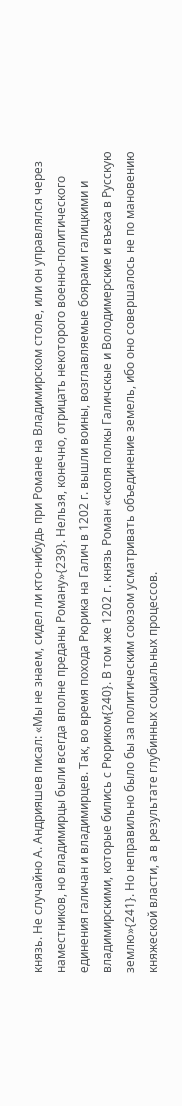князь. Не случайно А. Андрияшев писал: «Мы не знаем, сидел ли кто-нибудь при Романе на Владимирском столе, или он управлялся через наместников, но владимирцы были всегда вполне преданы Роману»{239}. Нельзя, конечно, отрицать некоторого военно-политического единения галичан и владимирцев. Так, во время похода Рюрика на Галич в 1202 г. вышли воины, возглавляемые боярами галицкими и владимирскими, которые бились с Рюриком{240}. В том же 1202 г. князь Роман «скопя полкы Галичскые и Володимерские и въеха в Русскую землю»{241}. Но неправильно было бы за политическим союзом усматривать объединение земель, ибо оно совершалось не по мановению княжеской власти, а в результате глубинных социальных процессов.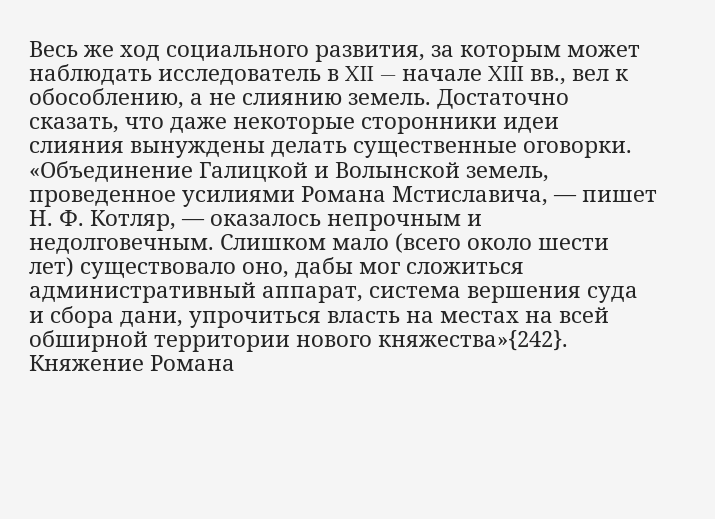Весь же ход социального развития, за которым может наблюдать исследователь в XII — начале XIII вв., вел к обособлению, а не слиянию земель. Достаточно сказать, что даже некоторые сторонники идеи слияния вынуждены делать существенные оговорки. «Объединение Галицкой и Волынской земель, проведенное усилиями Романа Мстиславича, — пишет Н. Ф. Котляр, — оказалось непрочным и недолговечным. Слишком мало (всего около шести лет) существовало оно, дабы мог сложиться административный аппарат, система вершения суда и сбора дани, упрочиться власть на местах на всей обширной территории нового княжества»{242}.
Княжение Романа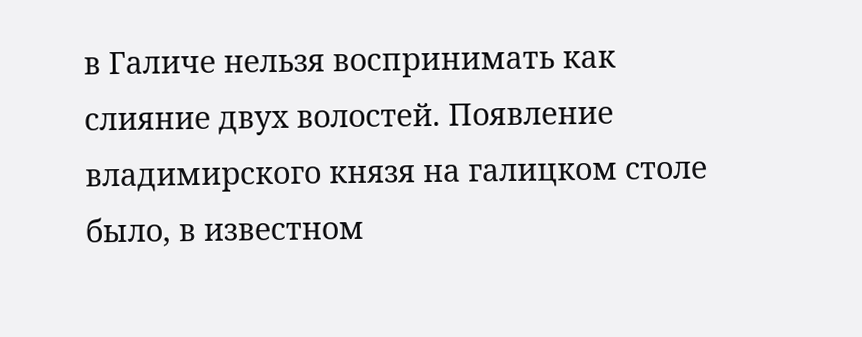в Галиче нельзя воспринимать как слияние двух волостей. Появление владимирского князя на галицком столе было, в известном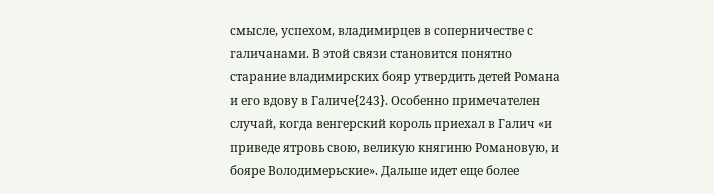смысле, успехом, владимирцев в соперничестве с галичанами. В этой связи становится понятно старание владимирских бояр утвердить детей Романа и его вдову в Галиче{243}. Особенно примечателен случай, когда венгерский король приехал в Галич «и приведе ятровь свою, великую княгиню Романовую, и бояре Володимерьские». Дальше идет еще более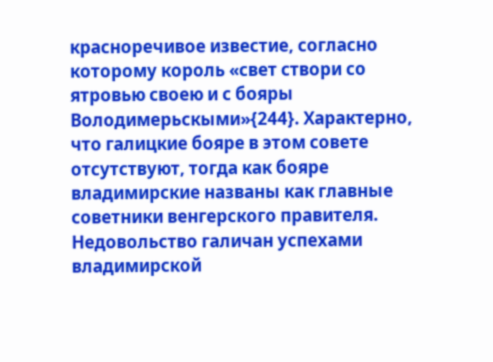красноречивое известие, согласно которому король «свет створи со ятровью своею и с бояры Володимерьскыми»{244}. Характерно, что галицкие бояре в этом совете отсутствуют, тогда как бояре владимирские названы как главные советники венгерского правителя. Недовольство галичан успехами владимирской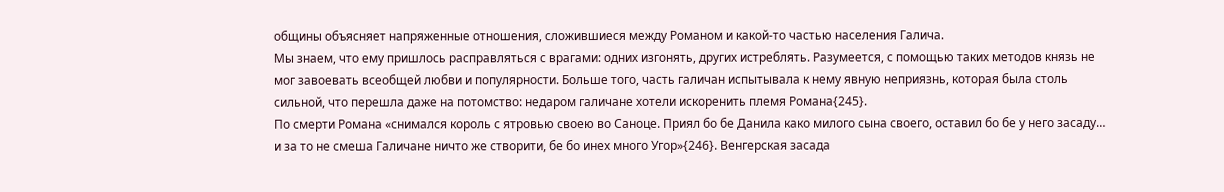общины объясняет напряженные отношения, сложившиеся между Романом и какой-то частью населения Галича.
Мы знаем, что ему пришлось расправляться с врагами: одних изгонять, других истреблять. Разумеется, с помощью таких методов князь не мог завоевать всеобщей любви и популярности. Больше того, часть галичан испытывала к нему явную неприязнь, которая была столь сильной, что перешла даже на потомство: недаром галичане хотели искоренить племя Романа{245}.
По смерти Романа «снимался король с ятровью своею во Саноце. Приял бо бе Данила како милого сына своего, оставил бо бе у него засаду… и за то не смеша Галичане ничто же створити, бе бо инех много Угор»{246}. Венгерская засада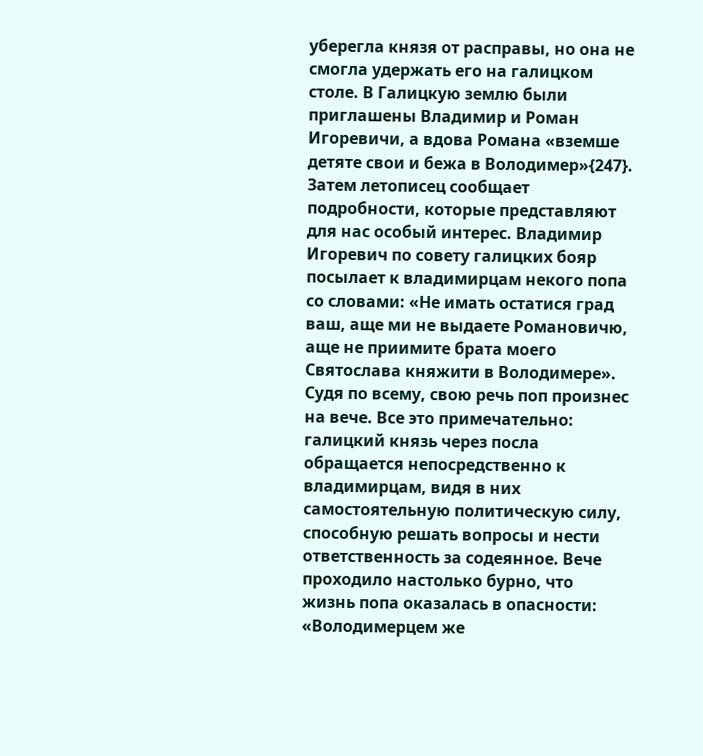уберегла князя от расправы, но она не смогла удержать его на галицком столе. В Галицкую землю были приглашены Владимир и Роман Игоревичи, а вдова Романа «вземше детяте свои и бежа в Володимер»{247}. Затем летописец сообщает подробности, которые представляют для нас особый интерес. Владимир Игоревич по совету галицких бояр посылает к владимирцам некого попа со словами: «Не имать остатися град ваш, аще ми не выдаете Романовичю, аще не приимите брата моего Святослава княжити в Володимере». Судя по всему, свою речь поп произнес на вече. Все это примечательно: галицкий князь через посла обращается непосредственно к владимирцам, видя в них самостоятельную политическую силу, способную решать вопросы и нести ответственность за содеянное. Вече проходило настолько бурно, что жизнь попа оказалась в опасности: «Володимерцем же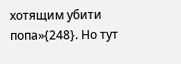хотящим убити попа»{248}. Но тут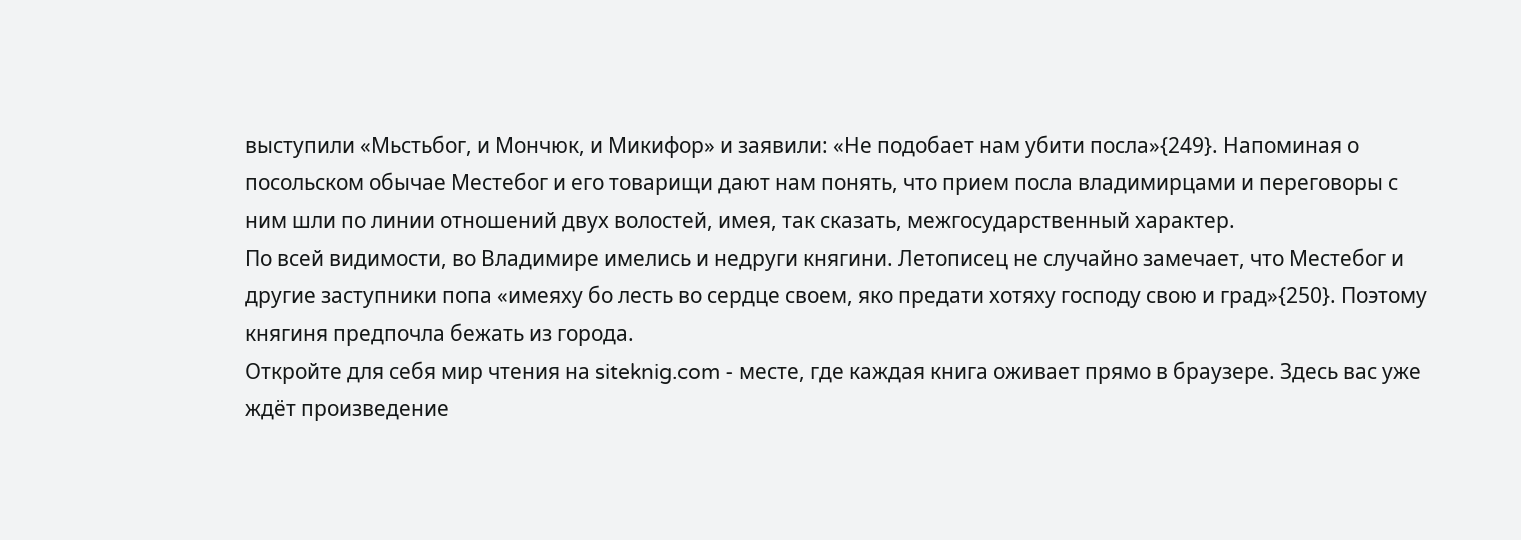выступили «Мьстьбог, и Мончюк, и Микифор» и заявили: «Не подобает нам убити посла»{249}. Напоминая о посольском обычае Местебог и его товарищи дают нам понять, что прием посла владимирцами и переговоры с ним шли по линии отношений двух волостей, имея, так сказать, межгосударственный характер.
По всей видимости, во Владимире имелись и недруги княгини. Летописец не случайно замечает, что Местебог и другие заступники попа «имеяху бо лесть во сердце своем, яко предати хотяху господу свою и град»{250}. Поэтому княгиня предпочла бежать из города.
Откройте для себя мир чтения на siteknig.com - месте, где каждая книга оживает прямо в браузере. Здесь вас уже ждёт произведение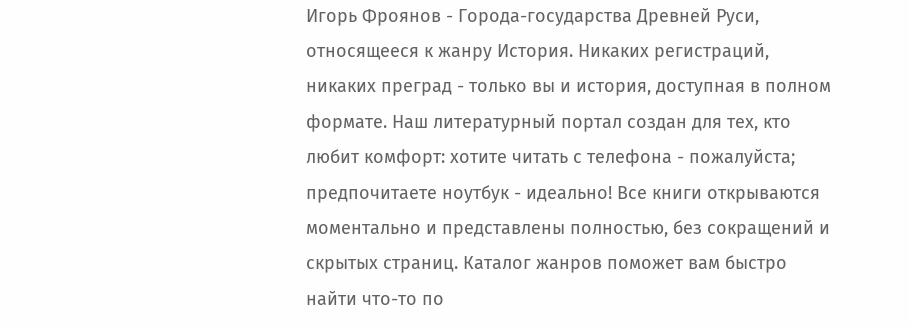Игорь Фроянов - Города-государства Древней Руси, относящееся к жанру История. Никаких регистраций, никаких преград - только вы и история, доступная в полном формате. Наш литературный портал создан для тех, кто любит комфорт: хотите читать с телефона - пожалуйста; предпочитаете ноутбук - идеально! Все книги открываются моментально и представлены полностью, без сокращений и скрытых страниц. Каталог жанров поможет вам быстро найти что-то по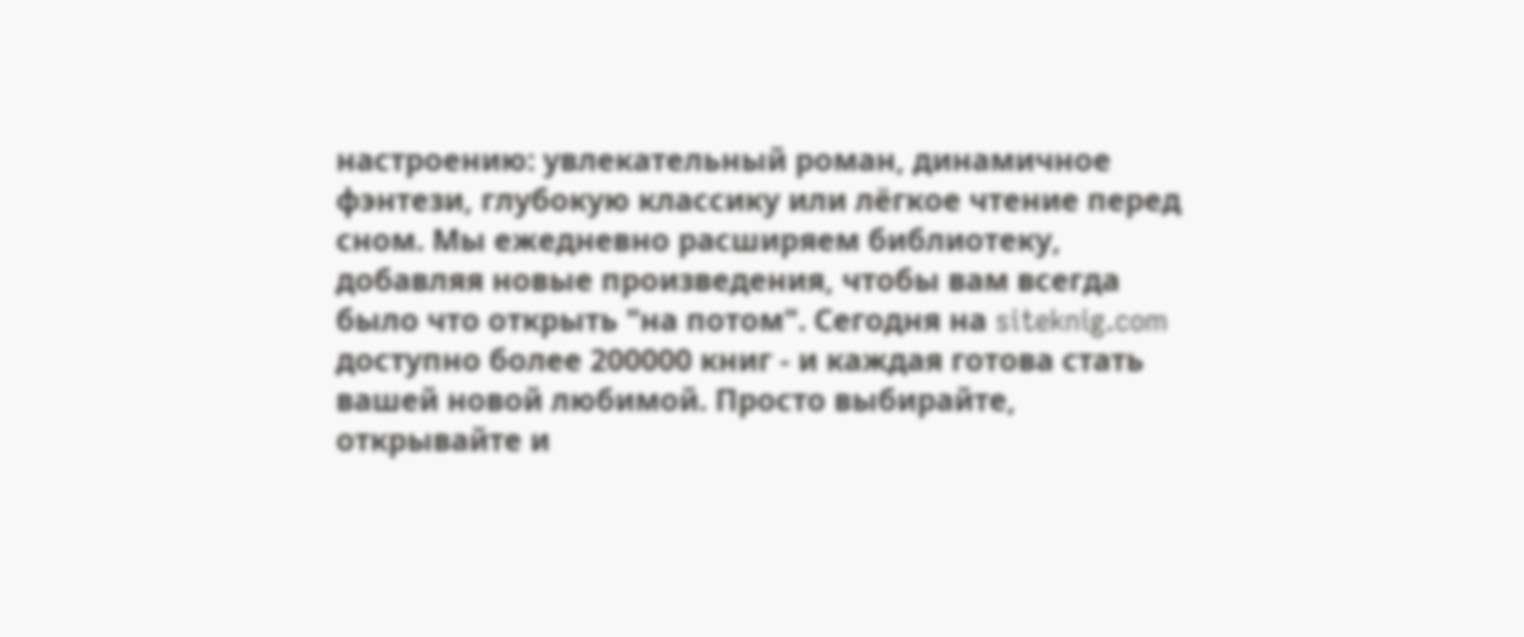настроению: увлекательный роман, динамичное фэнтези, глубокую классику или лёгкое чтение перед сном. Мы ежедневно расширяем библиотеку, добавляя новые произведения, чтобы вам всегда было что открыть "на потом". Сегодня на siteknig.com доступно более 200000 книг - и каждая готова стать вашей новой любимой. Просто выбирайте, открывайте и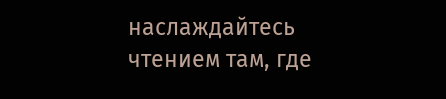наслаждайтесь чтением там, где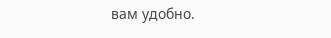вам удобно.